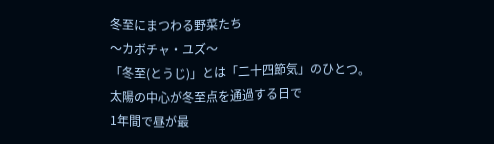冬至にまつわる野菜たち
〜カボチャ・ユズ〜
「冬至(とうじ)」とは「二十四節気」のひとつ。
太陽の中心が冬至点を通過する日で
1年間で昼が最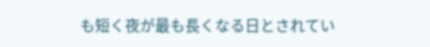も短く夜が最も長くなる日とされてい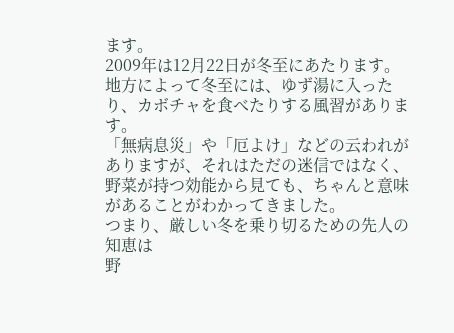ます。
2009年は12月22日が冬至にあたります。
地方によって冬至には、ゆず湯に入ったり、カボチャを食べたりする風習があります。
「無病息災」や「厄よけ」などの云われがありますが、それはただの迷信ではなく、野菜が持つ効能から見ても、ちゃんと意味があることがわかってきました。
つまり、厳しい冬を乗り切るための先人の知恵は
野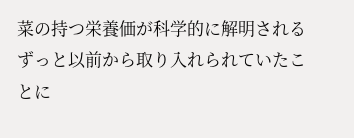菜の持つ栄養価が科学的に解明されるずっと以前から取り入れられていたことに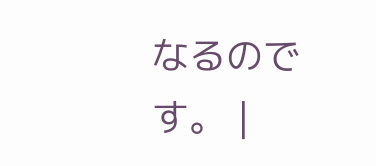なるのです。 |